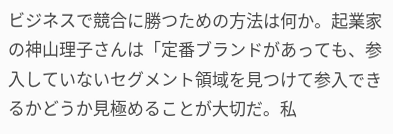ビジネスで競合に勝つための方法は何か。起業家の神山理子さんは「定番ブランドがあっても、参入していないセグメント領域を見つけて参入できるかどうか見極めることが大切だ。私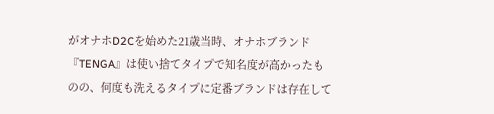がオナホD2Cを始めた21歳当時、オナホブランド『TENGA』は使い捨てタイプで知名度が高かったものの、何度も洗えるタイプに定番ブランドは存在して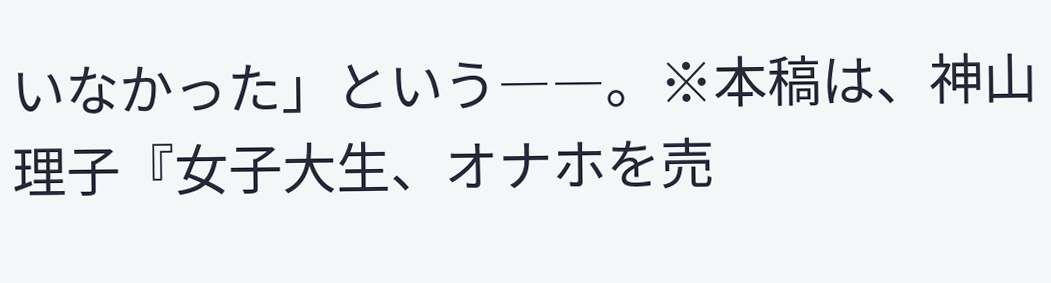いなかった」という――。※本稿は、神山理子『女子大生、オナホを売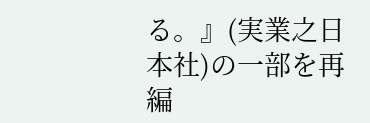る。』(実業之日本社)の一部を再編